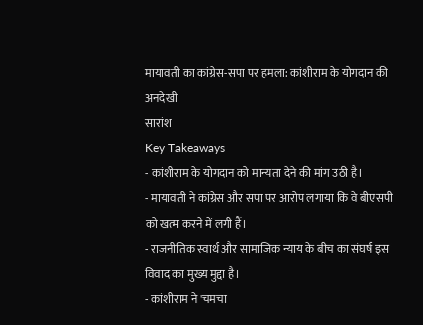मायावती का कांग्रेस-सपा पर हमला: कांशीराम के योगदान की अनदेखी
सारांश
Key Takeaways
- कांशीराम के योगदान को मान्यता देने की मांग उठी है।
- मायावती ने कांग्रेस और सपा पर आरोप लगाया कि वे बीएसपी को खत्म करने में लगी हैं।
- राजनीतिक स्वार्थ और सामाजिक न्याय के बीच का संघर्ष इस विवाद का मुख्य मुद्दा है।
- कांशीराम ने 'चमचा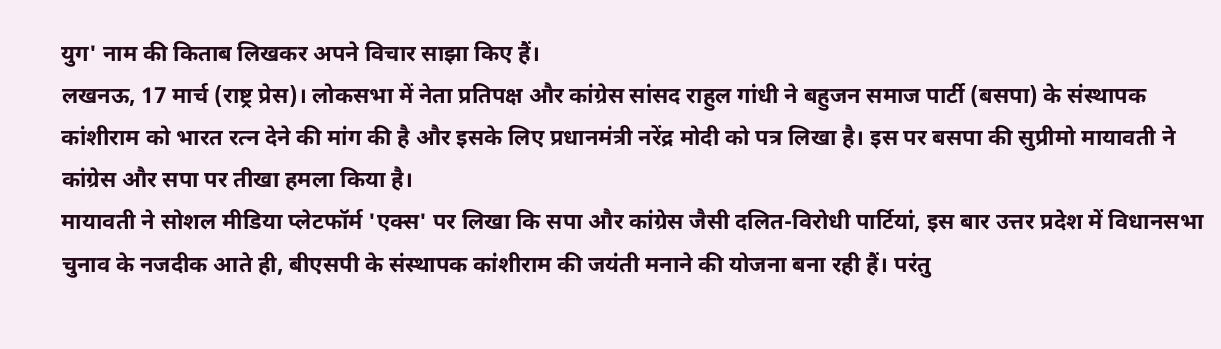युग' नाम की किताब लिखकर अपने विचार साझा किए हैं।
लखनऊ, 17 मार्च (राष्ट्र प्रेस)। लोकसभा में नेता प्रतिपक्ष और कांग्रेस सांसद राहुल गांधी ने बहुजन समाज पार्टी (बसपा) के संस्थापक कांशीराम को भारत रत्न देने की मांग की है और इसके लिए प्रधानमंत्री नरेंद्र मोदी को पत्र लिखा है। इस पर बसपा की सुप्रीमो मायावती ने कांग्रेस और सपा पर तीखा हमला किया है।
मायावती ने सोशल मीडिया प्लेटफॉर्म 'एक्स' पर लिखा कि सपा और कांग्रेस जैसी दलित-विरोधी पार्टियां, इस बार उत्तर प्रदेश में विधानसभा चुनाव के नजदीक आते ही, बीएसपी के संस्थापक कांशीराम की जयंती मनाने की योजना बना रही हैं। परंतु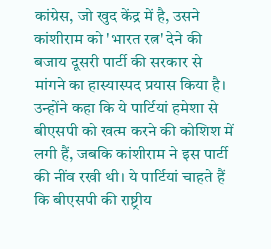कांग्रेस, जो खुद केंद्र में है, उसने कांशीराम को 'भारत रत्न' देने की बजाय दूसरी पार्टी की सरकार से मांगने का हास्यास्पद प्रयास किया है।
उन्होंने कहा कि ये पार्टियां हमेशा से बीएसपी को खत्म करने की कोशिश में लगी हैं, जबकि कांशीराम ने इस पार्टी की नींव रखी थी। ये पार्टियां चाहते हैं कि बीएसपी की राष्ट्रीय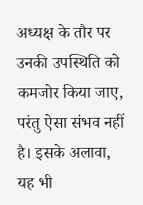अध्यक्ष के तौर पर उनकी उपस्थिति को कमजोर किया जाए, परंतु ऐसा संभव नहीं है। इसके अलावा, यह भी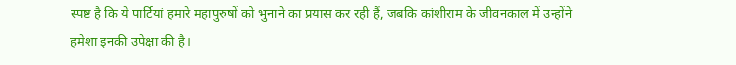स्पष्ट है कि ये पार्टियां हमारे महापुरुषों को भुनाने का प्रयास कर रही हैं, जबकि कांशीराम के जीवनकाल में उन्होंने हमेशा इनकी उपेक्षा की है।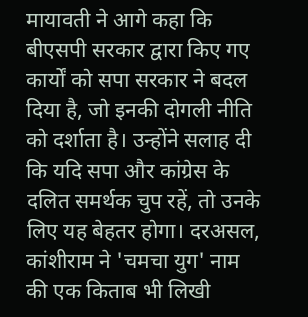मायावती ने आगे कहा कि बीएसपी सरकार द्वारा किए गए कार्यों को सपा सरकार ने बदल दिया है, जो इनकी दोगली नीति को दर्शाता है। उन्होंने सलाह दी कि यदि सपा और कांग्रेस के दलित समर्थक चुप रहें, तो उनके लिए यह बेहतर होगा। दरअसल, कांशीराम ने 'चमचा युग' नाम की एक किताब भी लिखी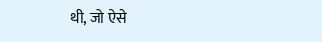थी, जो ऐसे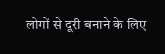लोगों से दूरी बनाने के लिए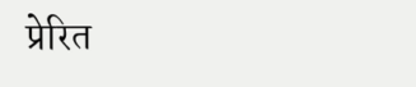प्रेरित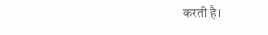करती है।